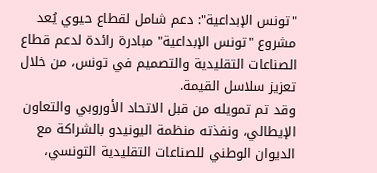"تونس الإبداعية": دعم شامل لقطاع حيوي يُعد مشروع "تونس الإبداعية" مبادرة رائدة لدعم قطاع الصناعات التقليدية والتصميم في تونس، من خلال تعزيز سلاسل القيمة.
وقد تم تمويله من قبل الاتحاد الأوروبي والتعاون الإيطالي، ونفذته منظمة اليونيدو بالشراكة مع الديوان الوطني للصناعات التقليدية التونسي،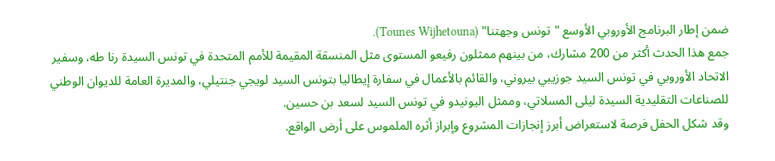ضمن إطار البرنامج الأوروبي الأوسع "تونس وجهتنا" (Tounes Wijhetouna).
جمع هذا الحدث أكثر من 200 مشارك، من بينهم ممثلون رفيعو المستوى مثل المنسقة المقيمة للأمم المتحدة في تونس السيدة رنا طه، وسفير الاتحاد الأوروبي في تونس السيد جوزيبي بيروني، والقائم بالأعمال في سفارة إيطاليا بتونس السيد لويجي جنتيلي، والمديرة العامة للديوان الوطني للصناعات التقليدية السيدة ليلى المسلاتي، وممثل اليونيدو في تونس السيد لسعد بن حسين.
وقد شكل الحفل فرصة لاستعراض أبرز إنجازات المشروع وإبراز أثره الملموس على أرض الواقع.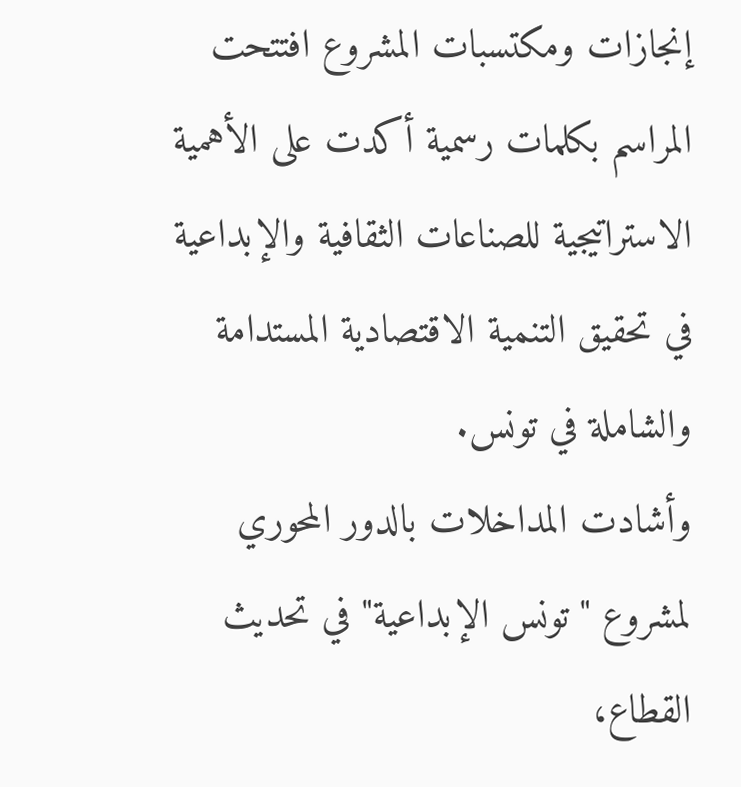إنجازات ومكتسبات المشروع افتتحت المراسم بكلمات رسمية أكدت على الأهمية الاستراتيجية للصناعات الثقافية والإبداعية في تحقيق التنمية الاقتصادية المستدامة والشاملة في تونس.
وأشادت المداخلات بالدور المحوري لمشروع "تونس الإبداعية" في تحديث القطاع،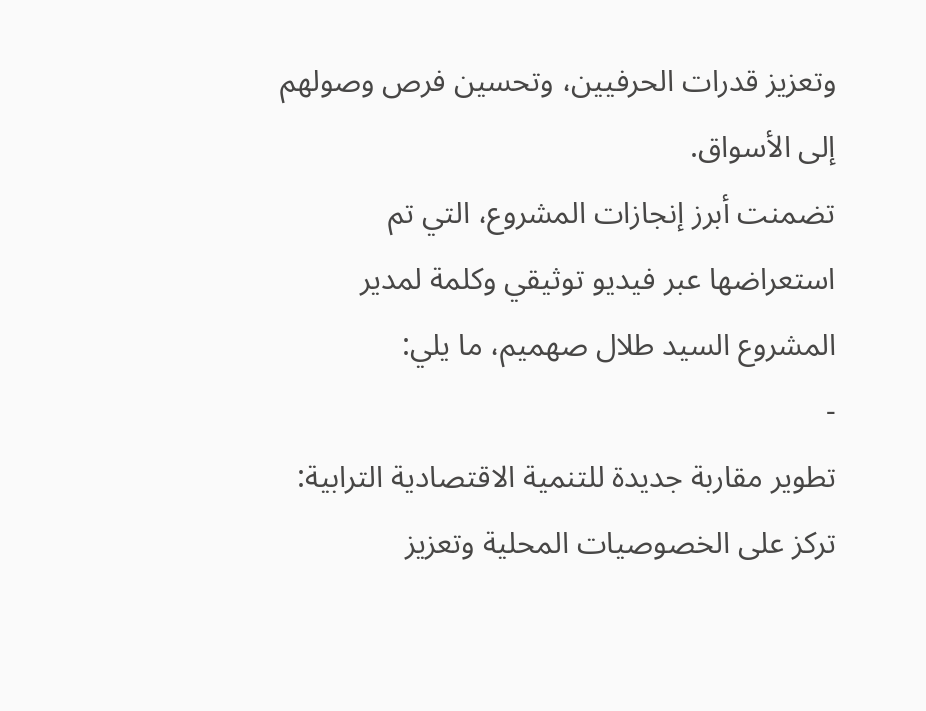وتعزيز قدرات الحرفيين، وتحسين فرص وصولهم إلى الأسواق.
تضمنت أبرز إنجازات المشروع، التي تم استعراضها عبر فيديو توثيقي وكلمة لمدير المشروع السيد طلال صهميم، ما يلي:
-
تطوير مقاربة جديدة للتنمية الاقتصادية الترابية: تركز على الخصوصيات المحلية وتعزيز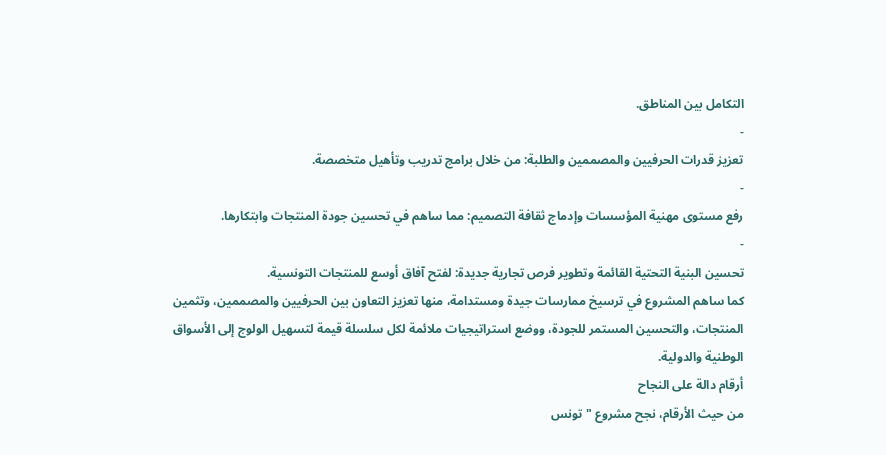التكامل بين المناطق.
-
تعزيز قدرات الحرفيين والمصممين والطلبة: من خلال برامج تدريب وتأهيل متخصصة.
-
رفع مستوى مهنية المؤسسات وإدماج ثقافة التصميم: مما ساهم في تحسين جودة المنتجات وابتكارها.
-
تحسين البنية التحتية القائمة وتطوير فرص تجارية جديدة: لفتح آفاق أوسع للمنتجات التونسية.
كما ساهم المشروع في ترسيخ ممارسات جيدة ومستدامة، منها تعزيز التعاون بين الحرفيين والمصممين، وتثمين المنتجات، والتحسين المستمر للجودة، ووضع استراتيجيات ملائمة لكل سلسلة قيمة لتسهيل الولوج إلى الأسواق الوطنية والدولية.
أرقام دالة على النجاح
من حيث الأرقام، نجح مشروع "تونس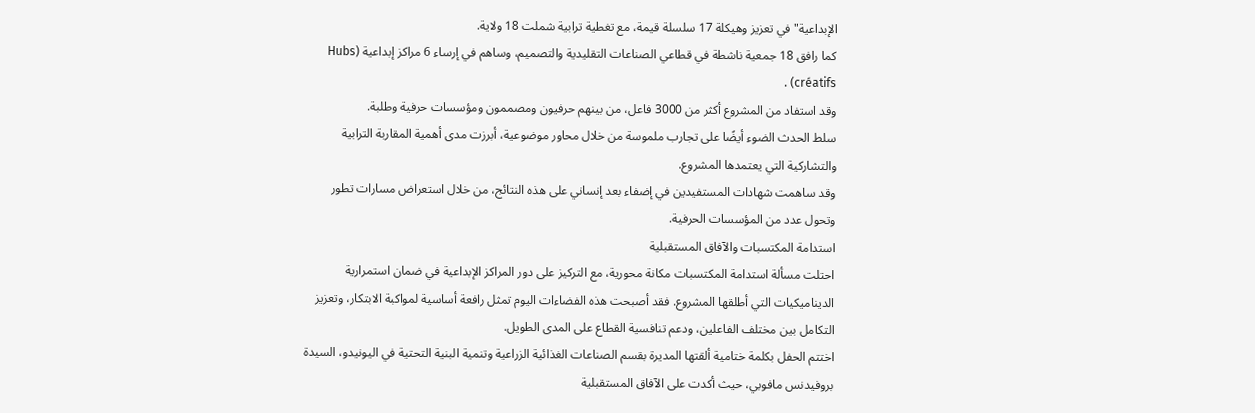الإبداعية" في تعزيز وهيكلة 17 سلسلة قيمة، مع تغطية ترابية شملت 18 ولاية.
كما رافق 18 جمعية ناشطة في قطاعي الصناعات التقليدية والتصميم، وساهم في إرساء 6 مراكز إبداعية (Hubs créatifs) .
وقد استفاد من المشروع أكثر من 3000 فاعل، من بينهم حرفيون ومصممون ومؤسسات حرفية وطلبة.
سلط الحدث الضوء أيضًا على تجارب ملموسة من خلال محاور موضوعية، أبرزت مدى أهمية المقاربة الترابية والتشاركية التي يعتمدها المشروع.
وقد ساهمت شهادات المستفيدين في إضفاء بعد إنساني على هذه النتائج، من خلال استعراض مسارات تطور وتحول عدد من المؤسسات الحرفية.
استدامة المكتسبات والآفاق المستقبلية
احتلت مسألة استدامة المكتسبات مكانة محورية، مع التركيز على دور المراكز الإبداعية في ضمان استمرارية الديناميكيات التي أطلقها المشروع. فقد أصبحت هذه الفضاءات اليوم تمثل رافعة أساسية لمواكبة الابتكار، وتعزيز التكامل بين مختلف الفاعلين، ودعم تنافسية القطاع على المدى الطويل.
اختتم الحفل بكلمة ختامية ألقتها المديرة بقسم الصناعات الغذائية الزراعية وتنمية البنية التحتية في اليونيدو، السيدة بروفيدنس مافوبي، حيث أكدت على الآفاق المستقبلية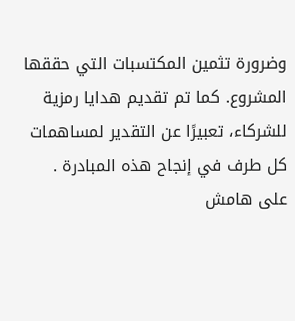وضرورة تثمين المكتسبات التي حققها المشروع. كما تم تقديم هدايا رمزية للشركاء، تعبيرًا عن التقدير لمساهمات كل طرف في إنجاح هذه المبادرة .
على هامش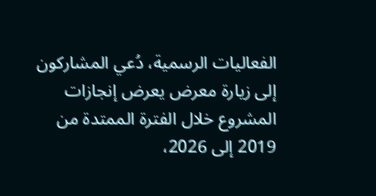الفعاليات الرسمية، دُعي المشاركون إلى زيارة معرض يعرض إنجازات المشروع خلال الفترة الممتدة من 2019 إلى 2026،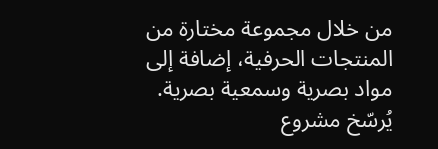من خلال مجموعة مختارة من المنتجات الحرفية، إضافة إلى مواد بصرية وسمعية بصرية.
يُرسّخ مشروع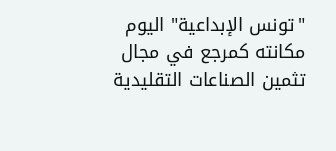"تونس الإبداعية" اليوم مكانته كمرجع في مجال تثمين الصناعات التقليدية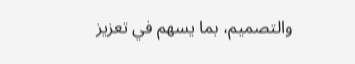والتصميم، بما يسهم في تعزيز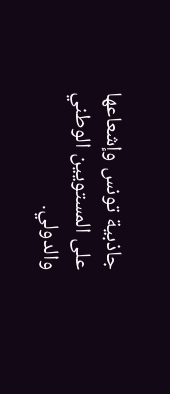جاذبية تونس وإشعاعها على المستويين الوطني والدولي.